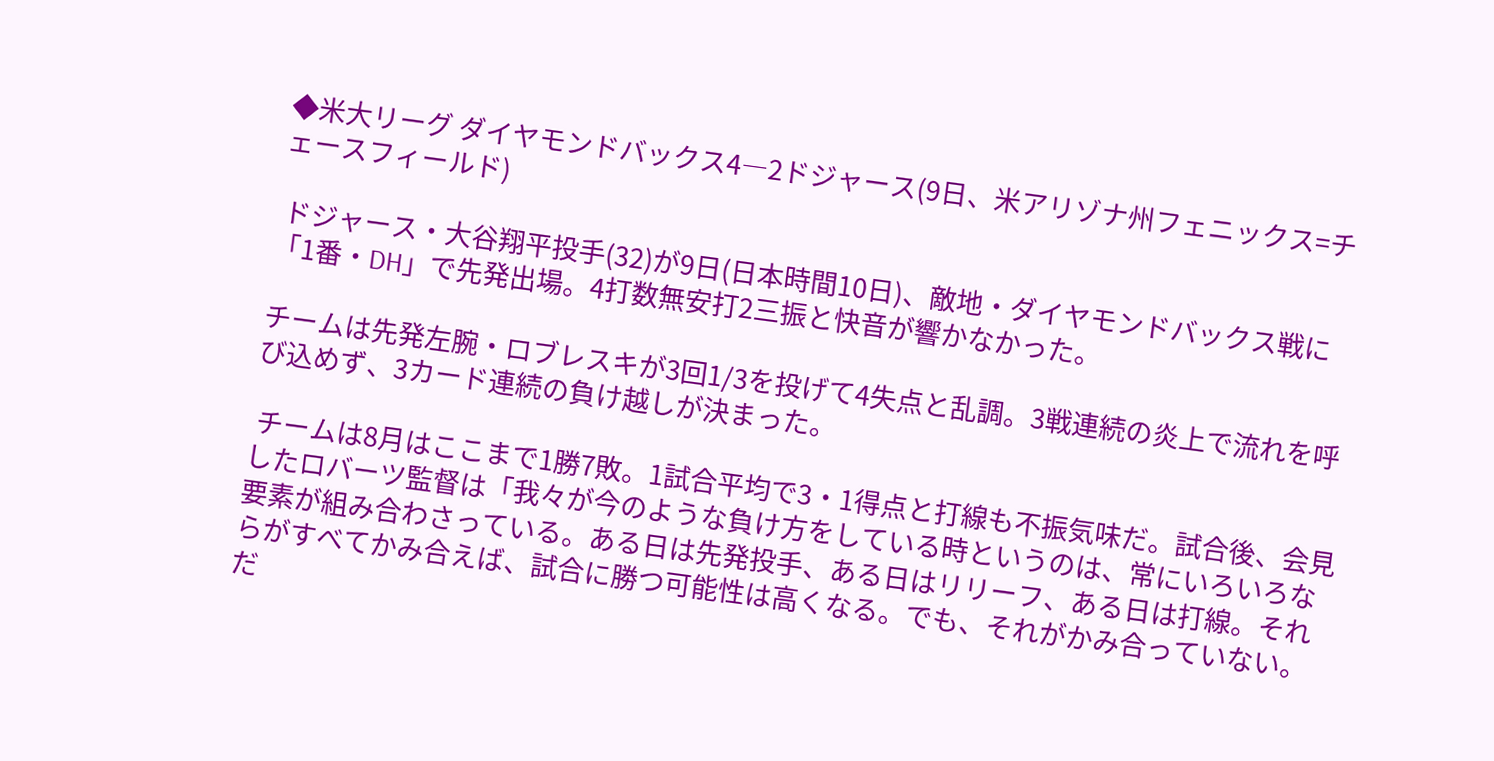◆米大リーグ ダイヤモンドバックス4―2ドジャース(9日、米アリゾナ州フェニックス=チェースフィールド)

 ドジャース・大谷翔平投手(32)が9日(日本時間10日)、敵地・ダイヤモンドバックス戦に「1番・DH」で先発出場。4打数無安打2三振と快音が響かなかった。

チームは先発左腕・ロブレスキが3回1/3を投げて4失点と乱調。3戦連続の炎上で流れを呼び込めず、3カード連続の負け越しが決まった。

 チームは8月はここまで1勝7敗。1試合平均で3・1得点と打線も不振気味だ。試合後、会見したロバーツ監督は「我々が今のような負け方をしている時というのは、常にいろいろな要素が組み合わさっている。ある日は先発投手、ある日はリリーフ、ある日は打線。それらがすべてかみ合えば、試合に勝つ可能性は高くなる。でも、それがかみ合っていない。だ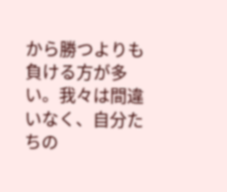から勝つよりも負ける方が多い。我々は間違いなく、自分たちの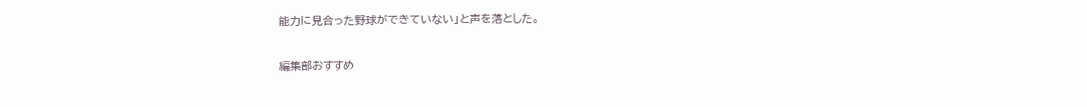能力に見合った野球ができていない」と声を落とした。

編集部おすすめ